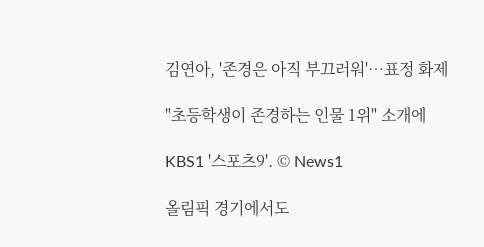김연아, '존경은 아직 부끄러워'…표정 화제

"초등학생이 존경하는 인물 1위" 소개에

KBS1 '스포츠9'. © News1

올림픽 경기에서도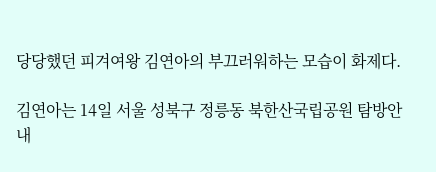당당했던 피겨여왕 김연아의 부끄러워하는 모습이 화제다.

김연아는 14일 서울 성북구 정릉동 북한산국립공원 탐방안내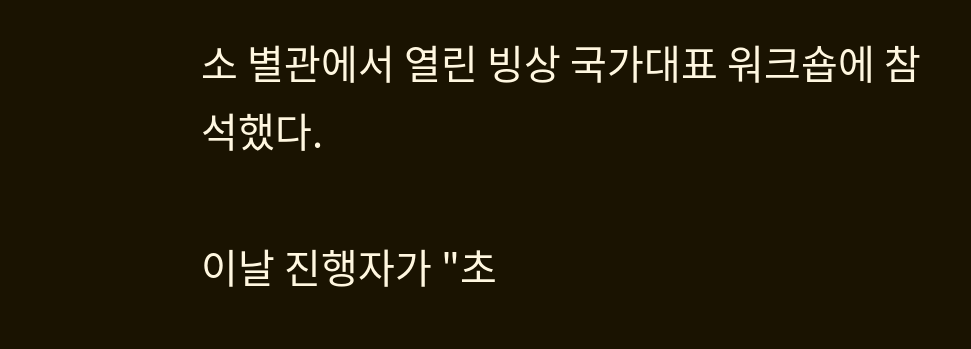소 별관에서 열린 빙상 국가대표 워크숍에 참석했다.

이날 진행자가 "초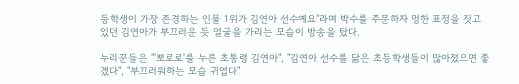등학생이 가장 존경하는 인물 1위가 김연아 선수예요"라며 박수를 주문하자 멍한 표정을 짓고 있던 김연아가 부끄러운 듯 얼굴을 가리는 모습이 방송을 탔다.

누리꾼들은 "'뽀로로'를 누른 초통령 김연아", "김연아 선수를 닮은 초등학생들이 많아졌으면 좋겠다", "부끄러워하는 모습 귀엽다"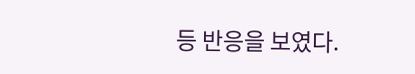등 반응을 보였다.